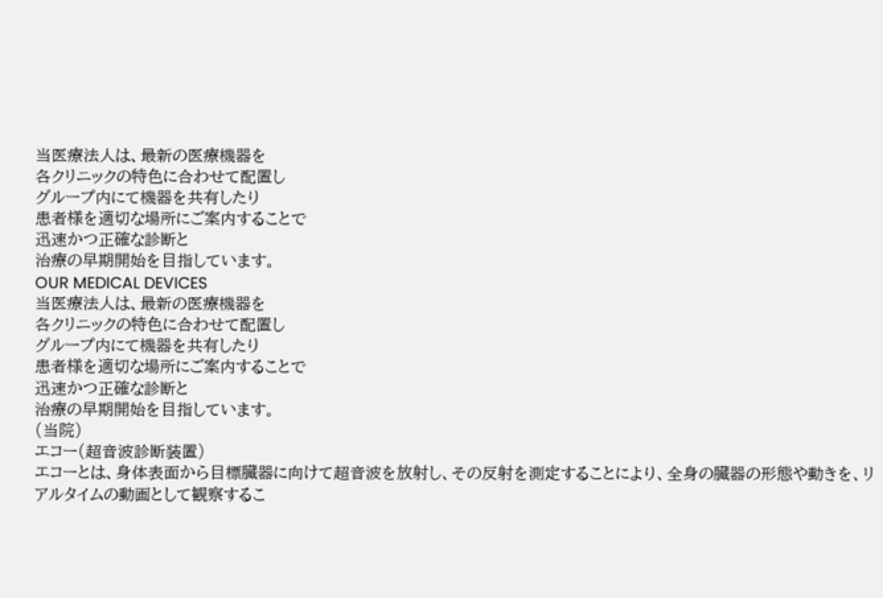当医療法人は、最新の医療機器を
各クリニックの特色に合わせて配置し
グループ内にて機器を共有したり
患者様を適切な場所にご案内することで
迅速かつ正確な診断と
治療の早期開始を目指しています。
OUR MEDICAL DEVICES
当医療法人は、最新の医療機器を
各クリニックの特色に合わせて配置し
グループ内にて機器を共有したり
患者様を適切な場所にご案内することで
迅速かつ正確な診断と
治療の早期開始を目指しています。
(当院)
エコー(超音波診断装置)
エコーとは、身体表面から目標臓器に向けて超音波を放射し、その反射を測定することにより、全身の臓器の形態や動きを、リアルタイムの動画として観察するこ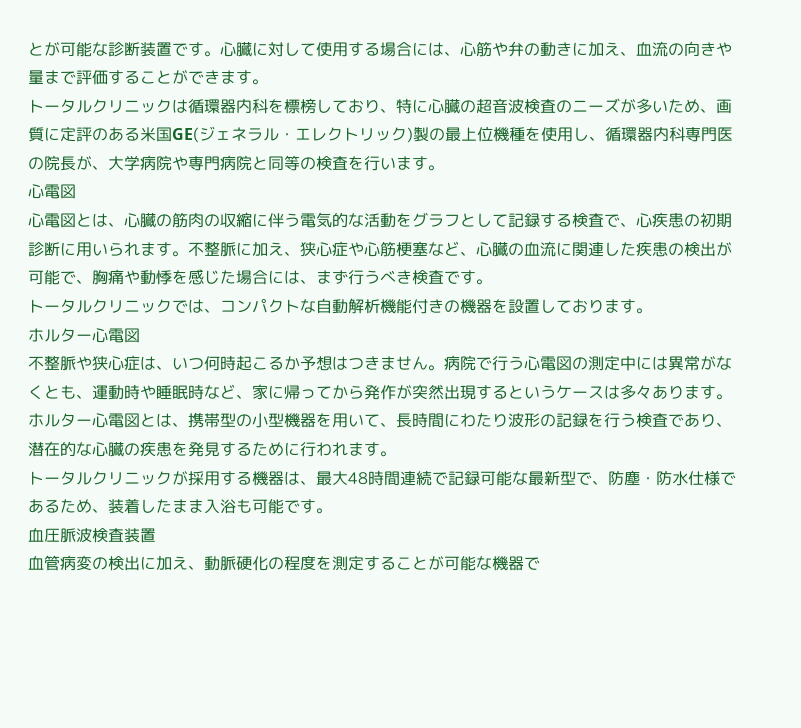とが可能な診断装置です。心臓に対して使用する場合には、心筋や弁の動きに加え、血流の向きや量まで評価することができます。
トータルクリニックは循環器内科を標榜しており、特に心臓の超音波検査のニーズが多いため、画質に定評のある米国GE(ジェネラル・エレクトリック)製の最上位機種を使用し、循環器内科専門医の院長が、大学病院や専門病院と同等の検査を行います。
心電図
心電図とは、心臓の筋肉の収縮に伴う電気的な活動をグラフとして記録する検査で、心疾患の初期診断に用いられます。不整脈に加え、狭心症や心筋梗塞など、心臓の血流に関連した疾患の検出が可能で、胸痛や動悸を感じた場合には、まず行うべき検査です。
トータルクリニックでは、コンパクトな自動解析機能付きの機器を設置しております。
ホルター心電図
不整脈や狭心症は、いつ何時起こるか予想はつきません。病院で行う心電図の測定中には異常がなくとも、運動時や睡眠時など、家に帰ってから発作が突然出現するというケースは多々あります。ホルター心電図とは、携帯型の小型機器を用いて、長時間にわたり波形の記録を行う検査であり、潜在的な心臓の疾患を発見するために行われます。
トータルクリニックが採用する機器は、最大48時間連続で記録可能な最新型で、防塵・防水仕様であるため、装着したまま入浴も可能です。
血圧脈波検査装置
血管病変の検出に加え、動脈硬化の程度を測定することが可能な機器で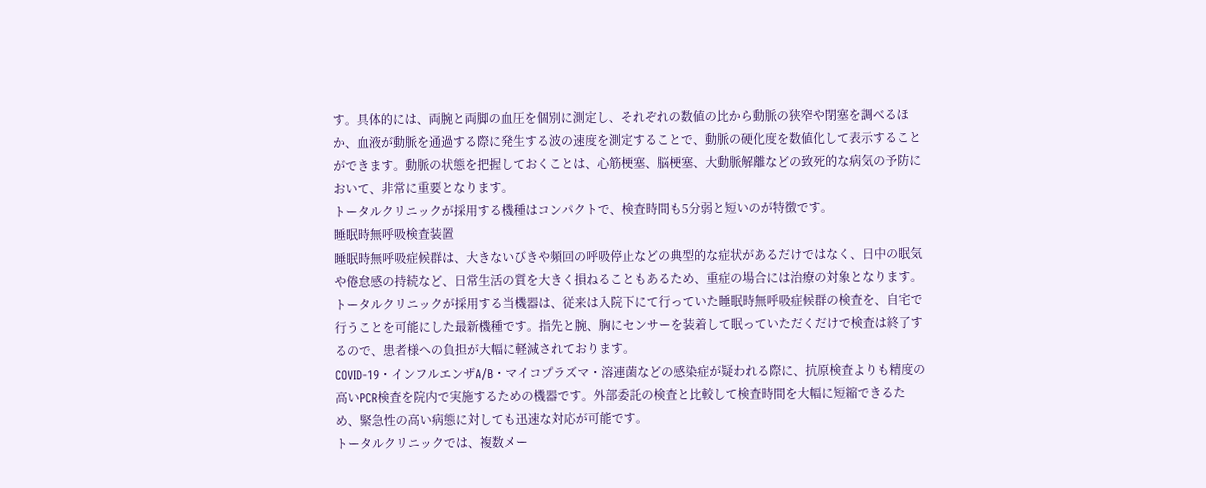す。具体的には、両腕と両脚の血圧を個別に測定し、それぞれの数値の比から動脈の狭窄や閉塞を調べるほか、血液が動脈を通過する際に発生する波の速度を測定することで、動脈の硬化度を数値化して表示することができます。動脈の状態を把握しておくことは、心筋梗塞、脳梗塞、大動脈解離などの致死的な病気の予防において、非常に重要となります。
トータルクリニックが採用する機種はコンパクトで、検査時間も5分弱と短いのが特徴です。
睡眠時無呼吸検査装置
睡眠時無呼吸症候群は、大きないびきや頻回の呼吸停止などの典型的な症状があるだけではなく、日中の眠気や倦怠感の持続など、日常生活の質を大きく損ねることもあるため、重症の場合には治療の対象となります。
トータルクリニックが採用する当機器は、従来は入院下にて行っていた睡眠時無呼吸症候群の検査を、自宅で行うことを可能にした最新機種です。指先と腕、胸にセンサーを装着して眠っていただくだけで検査は終了するので、患者様への負担が大幅に軽減されております。
COVID-19・インフルエンザA/B・マイコプラズマ・溶連菌などの感染症が疑われる際に、抗原検査よりも精度の高いPCR検査を院内で実施するための機器です。外部委託の検査と比較して検査時間を大幅に短縮できるため、緊急性の高い病態に対しても迅速な対応が可能です。
トータルクリニックでは、複数メー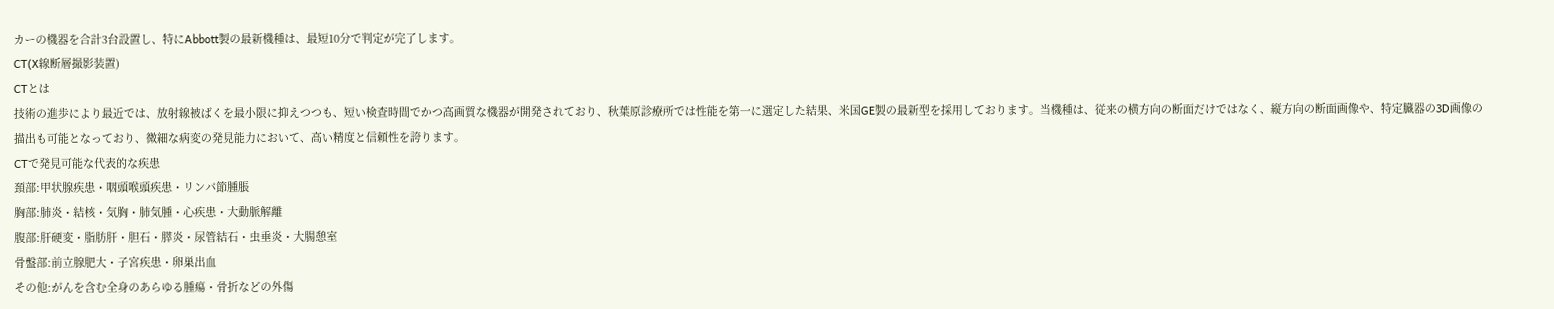カーの機器を合計3台設置し、特にAbbott製の最新機種は、最短10分で判定が完了します。
CT(X線断層撮影装置)
CTとは
技術の進歩により最近では、放射線被ばくを最小限に抑えつつも、短い検査時間でかつ高画質な機器が開発されており、秋葉原診療所では性能を第一に選定した結果、米国GE製の最新型を採用しております。当機種は、従来の横方向の断面だけではなく、縦方向の断面画像や、特定臓器の3D画像の描出も可能となっており、微細な病変の発見能力において、高い精度と信頼性を誇ります。
CTで発見可能な代表的な疾患
頚部:甲状腺疾患・咽頭喉頭疾患・リンパ節腫脹
胸部:肺炎・結核・気胸・肺気腫・心疾患・大動脈解離
腹部:肝硬変・脂肪肝・胆石・膵炎・尿管結石・虫垂炎・大腸憩室
骨盤部:前立腺肥大・子宮疾患・卵巣出血
その他:がんを含む全身のあらゆる腫瘍・骨折などの外傷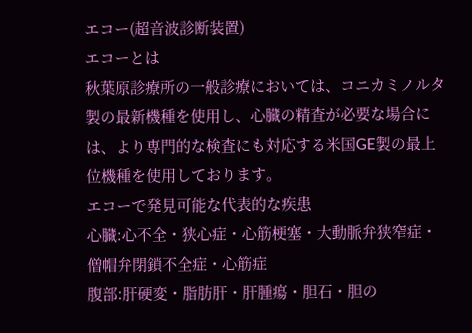エコー(超音波診断装置)
エコーとは
秋葉原診療所の一般診療においては、コニカミノルタ製の最新機種を使用し、心臓の精査が必要な場合には、より専門的な検査にも対応する米国GE製の最上位機種を使用しております。
エコーで発見可能な代表的な疾患
心臓:心不全・狭心症・心筋梗塞・大動脈弁狭窄症・僧帽弁閉鎖不全症・心筋症
腹部:肝硬変・脂肪肝・肝腫瘍・胆石・胆の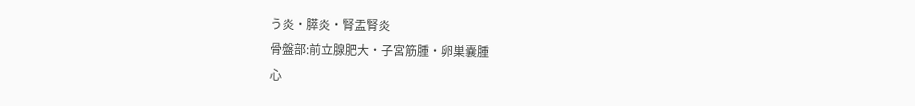う炎・膵炎・腎盂腎炎
骨盤部:前立腺肥大・子宮筋腫・卵巣嚢腫
心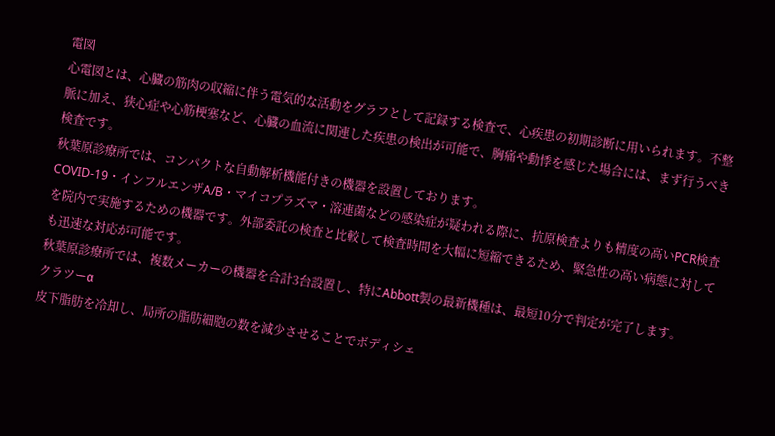電図
心電図とは、心臓の筋肉の収縮に伴う電気的な活動をグラフとして記録する検査で、心疾患の初期診断に用いられます。不整脈に加え、狭心症や心筋梗塞など、心臓の血流に関連した疾患の検出が可能で、胸痛や動悸を感じた場合には、まず行うべき検査です。
秋葉原診療所では、コンパクトな自動解析機能付きの機器を設置しております。
COVID-19・インフルエンザA/B・マイコプラズマ・溶連菌などの感染症が疑われる際に、抗原検査よりも精度の高いPCR検査を院内で実施するための機器です。外部委託の検査と比較して検査時間を大幅に短縮できるため、緊急性の高い病態に対しても迅速な対応が可能です。
秋葉原診療所では、複数メーカーの機器を合計3台設置し、特にAbbott製の最新機種は、最短10分で判定が完了します。
クラツーα
皮下脂肪を冷却し、局所の脂肪細胞の数を減少させることでボディシェ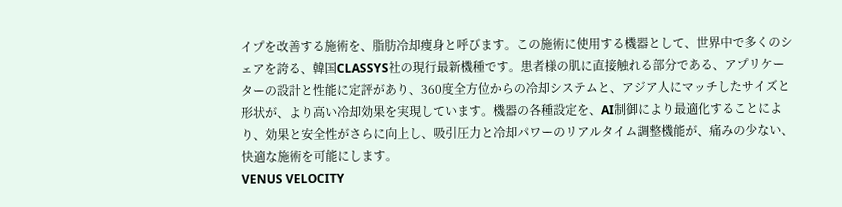イプを改善する施術を、脂肪冷却痩身と呼びます。この施術に使用する機器として、世界中で多くのシェアを誇る、韓国CLASSYS社の現行最新機種です。患者様の肌に直接触れる部分である、アプリケーターの設計と性能に定評があり、360度全方位からの冷却システムと、アジア人にマッチしたサイズと形状が、より高い冷却効果を実現しています。機器の各種設定を、AI制御により最適化することにより、効果と安全性がさらに向上し、吸引圧力と冷却パワーのリアルタイム調整機能が、痛みの少ない、快適な施術を可能にします。
VENUS VELOCITY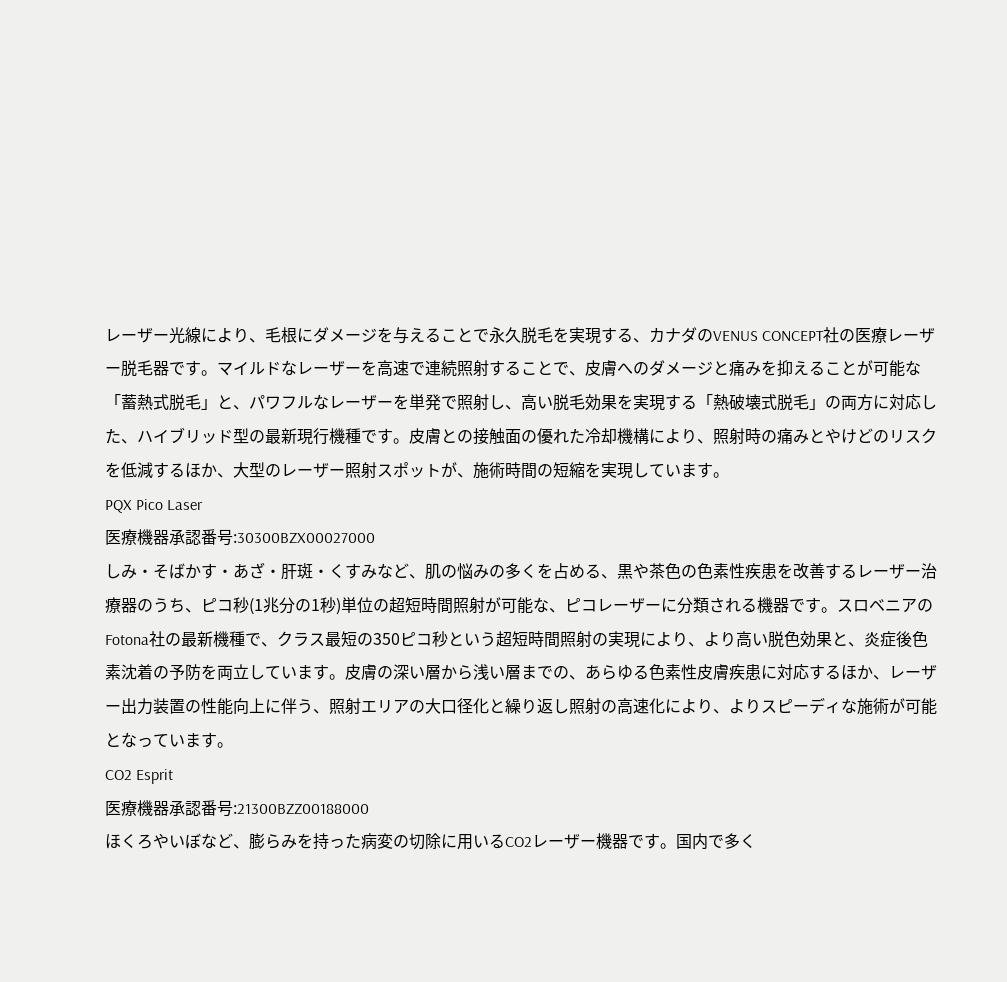レーザー光線により、毛根にダメージを与えることで永久脱毛を実現する、カナダのVENUS CONCEPT社の医療レーザー脱毛器です。マイルドなレーザーを高速で連続照射することで、皮膚へのダメージと痛みを抑えることが可能な「蓄熱式脱毛」と、パワフルなレーザーを単発で照射し、高い脱毛効果を実現する「熱破壊式脱毛」の両方に対応した、ハイブリッド型の最新現行機種です。皮膚との接触面の優れた冷却機構により、照射時の痛みとやけどのリスクを低減するほか、大型のレーザー照射スポットが、施術時間の短縮を実現しています。
PQX Pico Laser
医療機器承認番号:30300BZX00027000
しみ・そばかす・あざ・肝斑・くすみなど、肌の悩みの多くを占める、黒や茶色の色素性疾患を改善するレーザー治療器のうち、ピコ秒(1兆分の1秒)単位の超短時間照射が可能な、ピコレーザーに分類される機器です。スロベニアのFotona社の最新機種で、クラス最短の350ピコ秒という超短時間照射の実現により、より高い脱色効果と、炎症後色素沈着の予防を両立しています。皮膚の深い層から浅い層までの、あらゆる色素性皮膚疾患に対応するほか、レーザー出力装置の性能向上に伴う、照射エリアの大口径化と繰り返し照射の高速化により、よりスピーディな施術が可能となっています。
CO2 Esprit
医療機器承認番号:21300BZZ00188000
ほくろやいぼなど、膨らみを持った病変の切除に用いるCO2レーザー機器です。国内で多く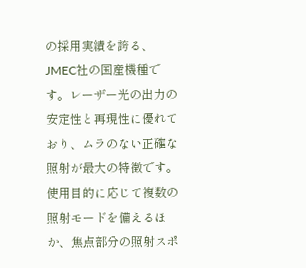の採用実績を誇る、JMEC社の国産機種です。レーザー光の出力の安定性と再現性に優れており、ムラのない正確な照射が最大の特徴です。使用目的に応じて複数の照射モードを備えるほか、焦点部分の照射スポ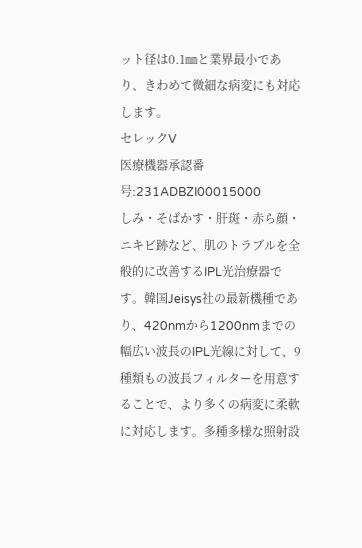ット径は0.1㎜と業界最小であり、きわめて微細な病変にも対応します。
セレックV
医療機器承認番号:231ADBZI00015000
しみ・そばかす・肝斑・赤ら顔・ニキビ跡など、肌のトラブルを全般的に改善するIPL光治療器です。韓国Jeisys社の最新機種であり、420nmから1200nmまでの幅広い波長のIPL光線に対して、9種類もの波長フィルターを用意することで、より多くの病変に柔軟に対応します。多種多様な照射設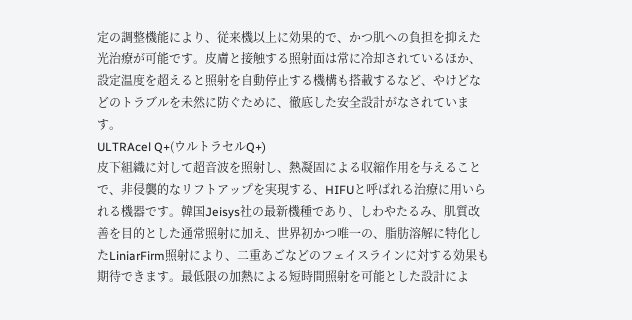定の調整機能により、従来機以上に効果的で、かつ肌への負担を抑えた光治療が可能です。皮膚と接触する照射面は常に冷却されているほか、設定温度を超えると照射を自動停止する機構も搭載するなど、やけどなどのトラブルを未然に防ぐために、徹底した安全設計がなされています。
ULTRAcel Q+(ウルトラセルQ+)
皮下組織に対して超音波を照射し、熱凝固による収縮作用を与えることで、非侵襲的なリフトアップを実現する、HIFUと呼ばれる治療に用いられる機器です。韓国Jeisys社の最新機種であり、しわやたるみ、肌質改善を目的とした通常照射に加え、世界初かつ唯一の、脂肪溶解に特化したLiniarFirm照射により、二重あごなどのフェイスラインに対する効果も期待できます。最低限の加熱による短時間照射を可能とした設計によ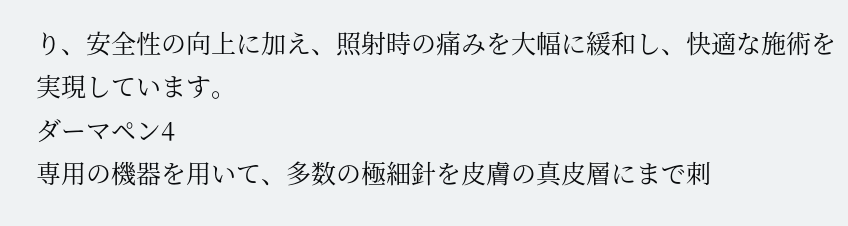り、安全性の向上に加え、照射時の痛みを大幅に緩和し、快適な施術を実現しています。
ダーマペン4
専用の機器を用いて、多数の極細針を皮膚の真皮層にまで刺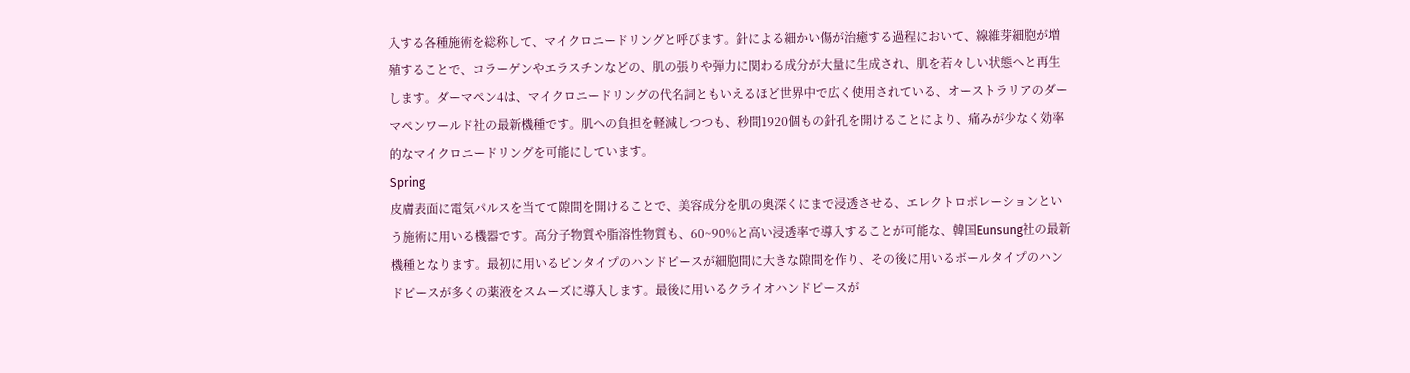入する各種施術を総称して、マイクロニードリングと呼びます。針による細かい傷が治癒する過程において、線維芽細胞が増殖することで、コラーゲンやエラスチンなどの、肌の張りや弾力に関わる成分が大量に生成され、肌を若々しい状態へと再生します。ダーマペン4は、マイクロニードリングの代名詞ともいえるほど世界中で広く使用されている、オーストラリアのダーマペンワールド社の最新機種です。肌への負担を軽減しつつも、秒間1920個もの針孔を開けることにより、痛みが少なく効率的なマイクロニードリングを可能にしています。
Spring
皮膚表面に電気パルスを当てて隙間を開けることで、美容成分を肌の奥深くにまで浸透させる、エレクトロポレーションという施術に用いる機器です。高分子物質や脂溶性物質も、60~90%と高い浸透率で導入することが可能な、韓国Eunsung社の最新機種となります。最初に用いるピンタイプのハンドピースが細胞間に大きな隙間を作り、その後に用いるボールタイプのハンドピースが多くの薬液をスムーズに導入します。最後に用いるクライオハンドピースが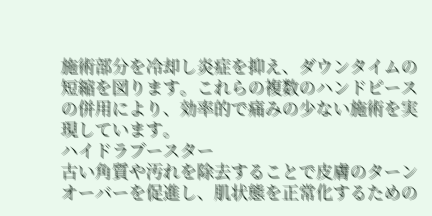施術部分を冷却し炎症を抑え、ダウンタイムの短縮を図ります。これらの複数のハンドピースの併用により、効率的で痛みの少ない施術を実現しています。
ハイドラブースター
古い角質や汚れを除去することで皮膚のターンオーバーを促進し、肌状態を正常化するための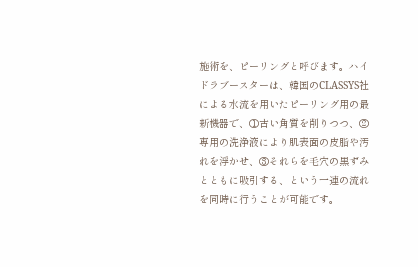施術を、ピーリングと呼びます。ハイドラブースターは、韓国のCLASSYS社による水流を用いたピーリング用の最新機器で、①古い角質を削りつつ、②専用の洗浄液により肌表面の皮脂や汚れを浮かせ、③それらを毛穴の黒ずみとともに吸引する、という一連の流れを同時に行うことが可能です。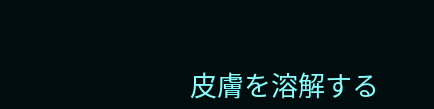皮膚を溶解する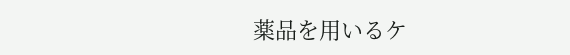薬品を用いるケ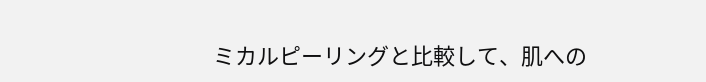ミカルピーリングと比較して、肌への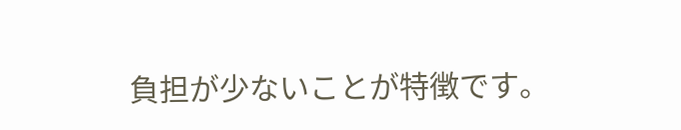負担が少ないことが特徴です。